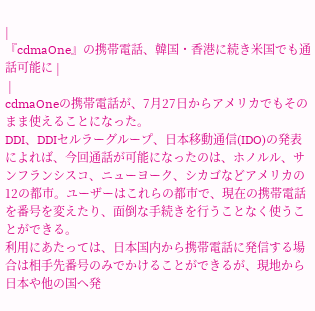|
『cdmaOne』の携帯電話、韓国・香港に続き米国でも通話可能に |
 |
cdmaOneの携帯電話が、7月27日からアメリカでもそのまま使えることになった。
DDI、DDIセルラーグループ、日本移動通信(IDO)の発表によれば、今回通話が可能になったのは、ホノルル、サンフランシスコ、ニューヨーク、シカゴなどアメリカの12の都市。ユーザーはこれらの都市で、現在の携帯電話を番号を変えたり、面倒な手続きを行うことなく使うことができる。
利用にあたっては、日本国内から携帯電話に発信する場合は相手先番号のみでかけることができるが、現地から日本や他の国へ発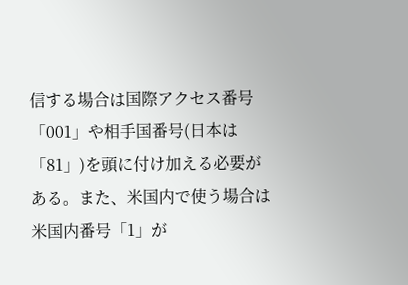信する場合は国際アクセス番号「001」や相手国番号(日本は「81」)を頭に付け加える必要がある。また、米国内で使う場合は米国内番号「1」が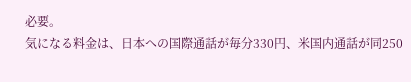必要。
気になる料金は、日本への国際通話が毎分330円、米国内通話が同250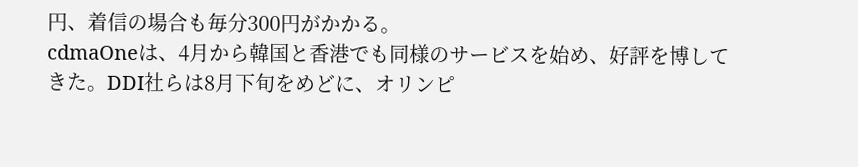円、着信の場合も毎分300円がかかる。
cdmaOneは、4月から韓国と香港でも同様のサービスを始め、好評を博してきた。DDI社らは8月下旬をめどに、オリンピ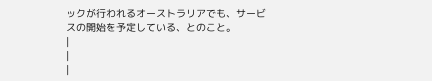ックが行われるオーストラリアでも、サービスの開始を予定している、とのこと。
|
|
|